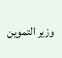وزير التموين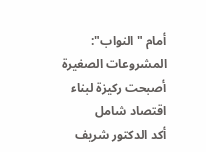أمام "النواب": المشروعات الصغيرة أصبحت ركيزة لبناء اقتصاد شامل
أكد الدكتور شريف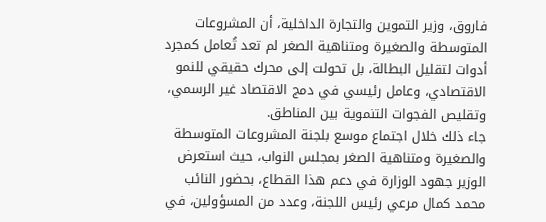فاروق، وزير التموين والتجارة الداخلية، أن المشروعات المتوسطة والصغيرة ومتناهية الصغر لم تعد تُعامل كمجرد أدوات لتقليل البطالة، بل تحولت إلى محرك حقيقي للنمو الاقتصادي، وعامل رئيسي في دمج الاقتصاد غير الرسمي، وتقليص الفجوات التنموية بين المناطق.
جاء ذلك خلال اجتماع موسع بلجنة المشروعات المتوسطة والصغيرة ومتناهية الصغر بمجلس النواب، حيث استعرض الوزير جهود الوزارة في دعم هذا القطاع، بحضور النائب محمد كمال مرعي رئيس اللجنة، وعدد من المسؤولين، في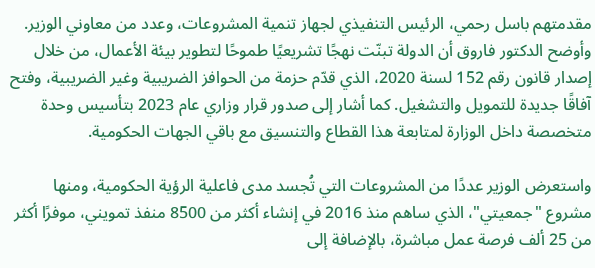مقدمتهم باسل رحمي، الرئيس التنفيذي لجهاز تنمية المشروعات، وعدد من معاوني الوزير.
وأوضح الدكتور فاروق أن الدولة تبنّت نهجًا تشريعيًا طموحًا لتطوير بيئة الأعمال، من خلال إصدار قانون رقم 152 لسنة 2020، الذي قدّم حزمة من الحوافز الضريبية وغير الضريبية، وفتح آفاقًا جديدة للتمويل والتشغيل. كما أشار إلى صدور قرار وزاري عام 2023 بتأسيس وحدة متخصصة داخل الوزارة لمتابعة هذا القطاع والتنسيق مع باقي الجهات الحكومية.

واستعرض الوزير عددًا من المشروعات التي تُجسد مدى فاعلية الرؤية الحكومية، ومنها مشروع "جمعيتي"، الذي ساهم منذ 2016 في إنشاء أكثر من 8500 منفذ تمويني، موفرًا أكثر من 25 ألف فرصة عمل مباشرة، بالإضافة إلى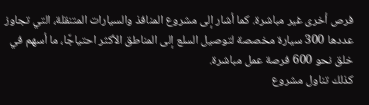فرص أخرى غير مباشرة. كما أشار إلى مشروع المنافذ والسيارات المتنقلة، التي تجاوز عددها 300 سيارة مخصصة لتوصيل السلع إلى المناطق الأكثر احتياجًا، ما أسهم في خلق نحو 600 فرصة عمل مباشرة.
كذلك تناول مشروع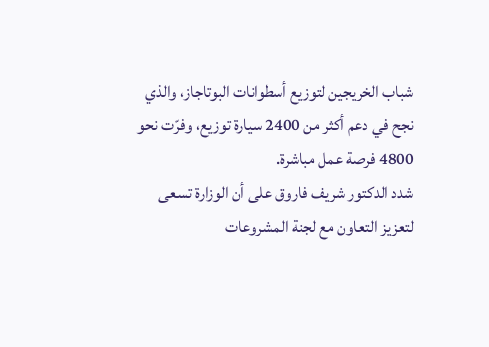شباب الخريجين لتوزيع أسطوانات البوتاجاز، والذي نجح في دعم أكثر من 2400 سيارة توزيع، وفرّت نحو 4800 فرصة عمل مباشرة.
شدد الدكتور شريف فاروق على أن الوزارة تسعى لتعزيز التعاون مع لجنة المشروعات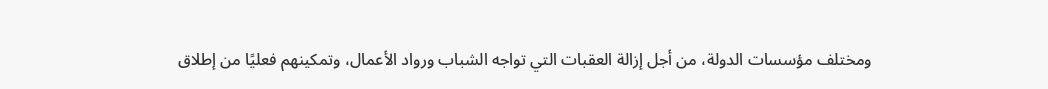ومختلف مؤسسات الدولة، من أجل إزالة العقبات التي تواجه الشباب ورواد الأعمال، وتمكينهم فعليًا من إطلاق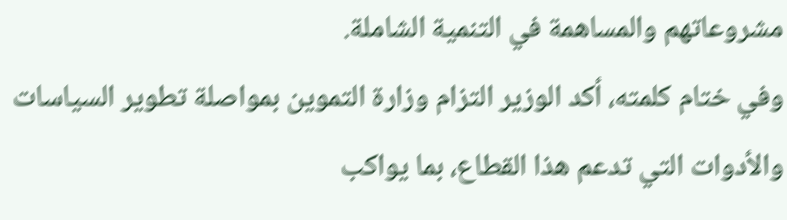مشروعاتهم والمساهمة في التنمية الشاملة.
وفي ختام كلمته، أكد الوزير التزام وزارة التموين بمواصلة تطوير السياسات والأدوات التي تدعم هذا القطاع، بما يواكب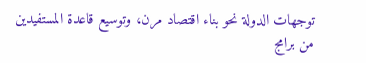توجهات الدولة نحو بناء اقتصاد مرن، وتوسيع قاعدة المستفيدين من برامج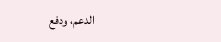الدعم، ودفع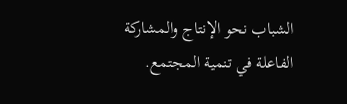الشباب نحو الإنتاج والمشاركة الفاعلة في تنمية المجتمع.